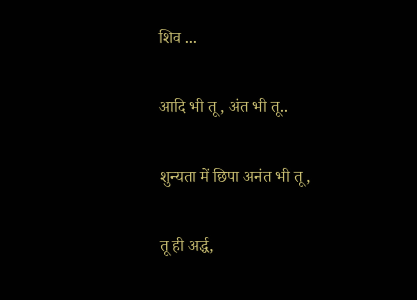शिव ...

आदि भी तू, अंत भी तू..

शुन्यता में छिपा अनंत भी तू,

तू ही अर्द्ध,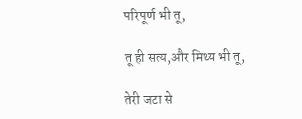परिपूर्ण भी तू,

तू ही सत्य,और मिथ्य भी तू,

तेरी जटा से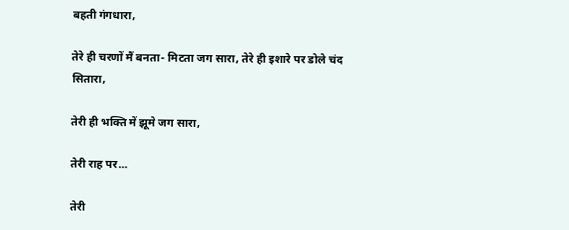बहती गंगधारा,

तेरे ही चरणों मैं बनता- मिटता जग सारा, तेरे ही इशारे पर डोले चंद सितारा,

तेरी ही भक्ति में झूमे जग सारा,

तेरी राह पर...

तेरी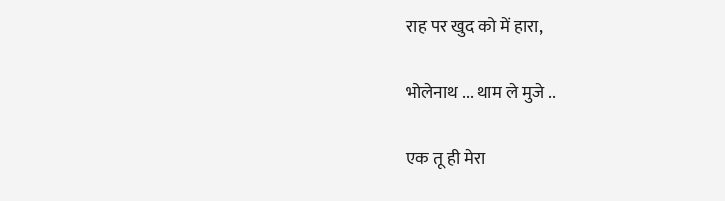राह पर खुद को में हारा,

भोलेनाथ ... थाम ले मुजे ..

एक तू ही मेरा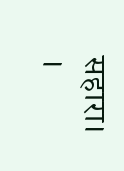सहारा। ।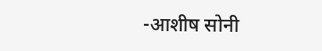-आशीष सोनी